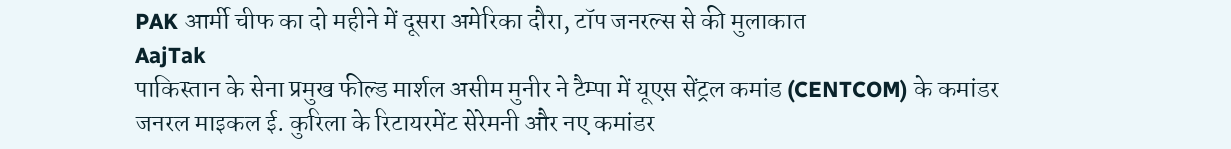PAK आर्मी चीफ का दो महीने में दूसरा अमेरिका दौरा, टॉप जनरल्स से की मुलाकात
AajTak
पाकिस्तान के सेना प्रमुख फील्ड मार्शल असीम मुनीर ने टैम्पा में यूएस सेंट्रल कमांड (CENTCOM) के कमांडर जनरल माइकल ई. कुरिला के रिटायरमेंट सेरेमनी और नए कमांडर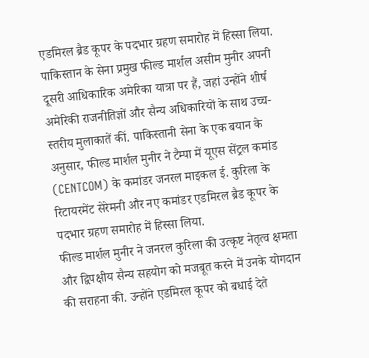एडमिरल ब्रैड कूपर के पदभार ग्रहण समारोह में हिस्सा लिया.
पाकिस्तान के सेना प्रमुख फील्ड मार्शल असीम मुनीर अपनी दूसरी आधिकारिक अमेरिका यात्रा पर हैं, जहां उन्होंने शीर्ष अमेरिकी राजनीतिज्ञों और सैन्य अधिकारियों के साथ उच्च-स्तरीय मुलाकातें कीं. पाकिस्तानी सेना के एक बयान के अनुसार, फील्ड मार्शल मुनीर ने टैम्पा में यूएस सेंट्रल कमांड (CENTCOM) के कमांडर जनरल माइकल ई. कुरिला के रिटायरमेंट सेरेमनी और नए कमांडर एडमिरल ब्रैड कूपर के पदभार ग्रहण समारोह में हिस्सा लिया.
फील्ड मार्शल मुनीर ने जनरल कुरिला की उत्कृष्ट नेतृत्व क्षमता और द्विपक्षीय सैन्य सहयोग को मजबूत करने में उनके योगदान की सराहना की. उन्होंने एडमिरल कूपर को बधाई देते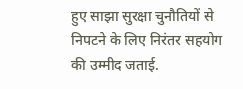हुए साझा सुरक्षा चुनौतियों से निपटने के लिए निरंतर सहयोग की उम्मीद जताई.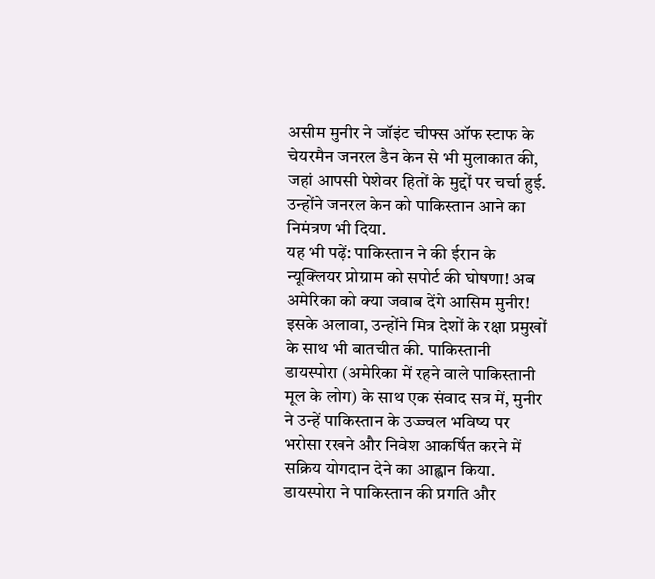असीम मुनीर ने जॉइंट चीफ्स ऑफ स्टाफ के चेयरमैन जनरल डैन केन से भी मुलाकात की, जहां आपसी पेशेवर हितों के मुद्दों पर चर्चा हुई. उन्होंने जनरल केन को पाकिस्तान आने का निमंत्रण भी दिया.
यह भी पढ़ें: पाकिस्तान ने की ईरान के न्यूक्लियर प्रोग्राम को सपोर्ट की घोषणा! अब अमेरिका को क्या जवाब देंगे आसिम मुनीर!
इसके अलावा, उन्होंने मित्र देशों के रक्षा प्रमुखों के साथ भी बातचीत की. पाकिस्तानी डायस्पोरा (अमेरिका में रहने वाले पाकिस्तानी मूल के लोग) के साथ एक संवाद सत्र में, मुनीर ने उन्हें पाकिस्तान के उज्ज्वल भविष्य पर भरोसा रखने और निवेश आकर्षित करने में सक्रिय योगदान देने का आह्वान किया. डायस्पोरा ने पाकिस्तान की प्रगति और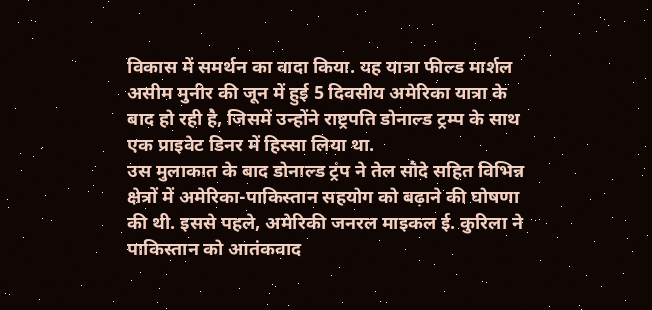विकास में समर्थन का वादा किया. यह यात्रा फील्ड मार्शल असीम मुनीर की जून में हुई 5 दिवसीय अमेरिका यात्रा के बाद हो रही है, जिसमें उन्होंने राष्ट्रपति डोनाल्ड ट्रम्प के साथ एक प्राइवेट डिनर में हिस्सा लिया था.
उस मुलाकात के बाद डोनाल्ड ट्रंप ने तेल सौदे सहित विभिन्न क्षेत्रों में अमेरिका-पाकिस्तान सहयोग को बढ़ाने की घोषणा की थी. इससे पहले, अमेरिकी जनरल माइकल ई. कुरिला ने पाकिस्तान को आतंकवाद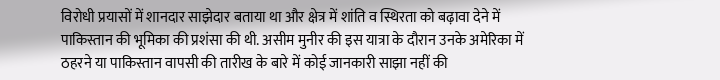विरोधी प्रयासों में शानदार साझेदार बताया था और क्षेत्र में शांति व स्थिरता को बढ़ावा देने में पाकिस्तान की भूमिका की प्रशंसा की थी. असीम मुनीर की इस यात्रा के दौरान उनके अमेरिका में ठहरने या पाकिस्तान वापसी की तारीख के बारे में कोई जानकारी साझा नहीं की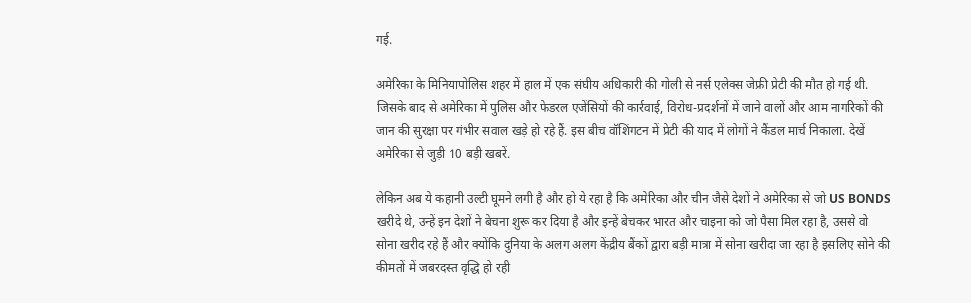गई.

अमेरिका के मिनियापोलिस शहर में हाल में एक संघीय अधिकारी की गोली से नर्स एलेक्स जेफ्री प्रेटी की मौत हो गई थी. जिसके बाद से अमेरिका में पुलिस और फेडरल एजेंसियों की कार्रवाई, विरोध-प्रदर्शनों में जाने वालों और आम नागरिकों की जान की सुरक्षा पर गंभीर सवाल खड़े हो रहे हैं. इस बीच वॉशिंगटन में प्रेटी की याद में लोगों ने कैंडल मार्च निकाला. देखें अमेरिका से जुड़ी 10 बड़ी खबरें.

लेकिन अब ये कहानी उल्टी घूमने लगी है और हो ये रहा है कि अमेरिका और चीन जैसे देशों ने अमेरिका से जो US BONDS खरीदे थे, उन्हें इन देशों ने बेचना शुरू कर दिया है और इन्हें बेचकर भारत और चाइना को जो पैसा मिल रहा है, उससे वो सोना खरीद रहे हैं और क्योंकि दुनिया के अलग अलग केंद्रीय बैंकों द्वारा बड़ी मात्रा में सोना खरीदा जा रहा है इसलिए सोने की कीमतों में जबरदस्त वृद्धि हो रही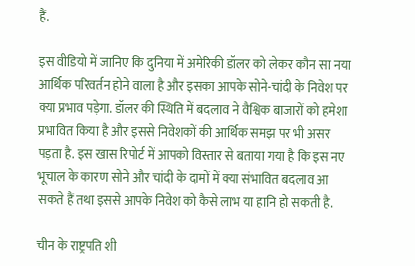हैं.

इस वीडियो में जानिए कि दुनिया में अमेरिकी डॉलर को लेकर कौन सा नया आर्थिक परिवर्तन होने वाला है और इसका आपके सोने-चांदी के निवेश पर क्या प्रभाव पड़ेगा. डॉलर की स्थिति में बदलाव ने वैश्विक बाजारों को हमेशा प्रभावित किया है और इससे निवेशकों की आर्थिक समझ पर भी असर पड़ता है. इस खास रिपोर्ट में आपको विस्तार से बताया गया है कि इस नए भूचाल के कारण सोने और चांदी के दामों में क्या संभावित बदलाव आ सकते हैं तथा इससे आपके निवेश को कैसे लाभ या हानि हो सकती है.

चीन के राष्ट्रपति शी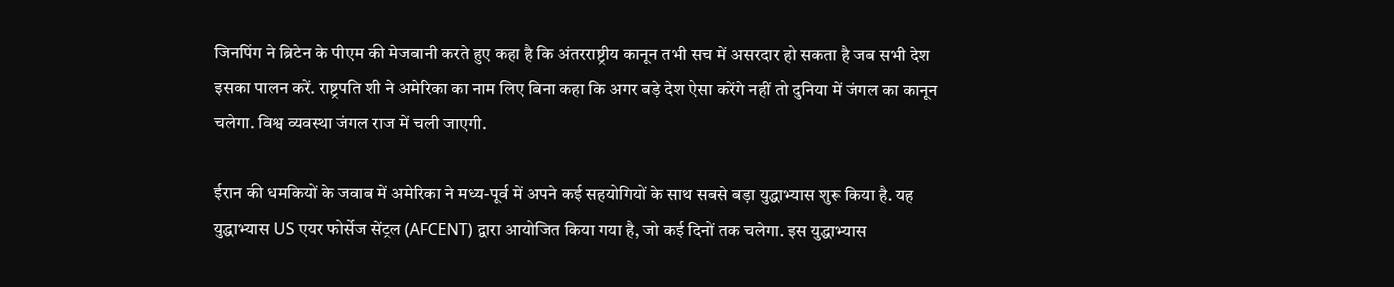जिनपिंग ने ब्रिटेन के पीएम की मेजबानी करते हुए कहा है कि अंतरराष्ट्रीय कानून तभी सच में असरदार हो सकता है जब सभी देश इसका पालन करें. राष्ट्रपति शी ने अमेरिका का नाम लिए बिना कहा कि अगर बड़े देश ऐसा करेंगे नहीं तो दुनिया में जंगल का कानून चलेगा. विश्व व्यवस्था जंगल राज में चली जाएगी.

ईरान की धमकियों के जवाब में अमेरिका ने मध्य-पूर्व में अपने कई सहयोगियों के साथ सबसे बड़ा युद्धाभ्यास शुरू किया है. यह युद्धाभ्यास US एयर फोर्सेज सेंट्रल (AFCENT) द्वारा आयोजित किया गया है, जो कई दिनों तक चलेगा. इस युद्धाभ्यास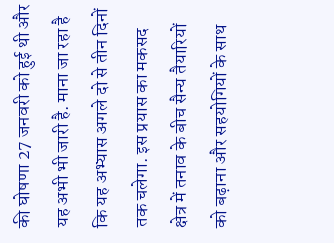की घोषणा 27 जनवरी को हुई थी और यह अभी भी जारी है. माना जा रहा है कि यह अभ्यास अगले दो से तीन दिनों तक चलेगा. इस प्रयास का मकसद क्षेत्र में तनाव के बीच सैन्य तैयारियों को बढ़ाना और सहयोगियों के साथ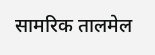सामरिक तालमेल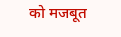को मजबूत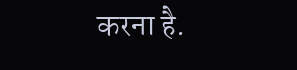करना है.